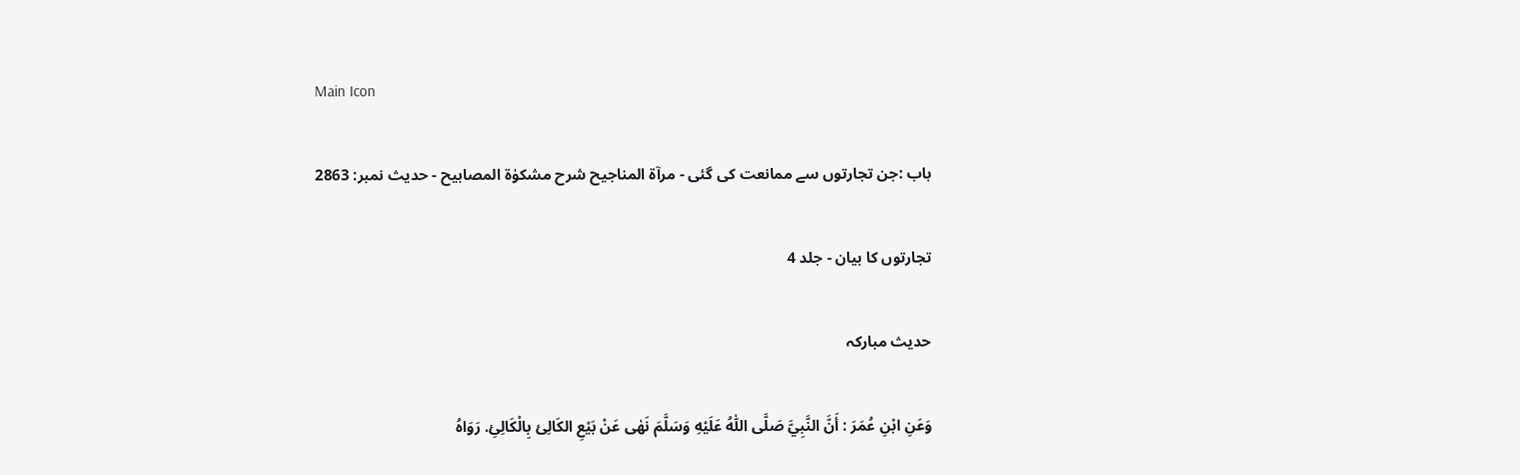Main Icon

باب :جن تجارتوں سے ممانعت کی گئی - مرآۃ المناجیح شرح مشکوٰۃ المصابیح - حدیث نمبر: 2863

تجارتوں کا بیان - جلد 4

حدیث مبارکہ

وَعَنِ ابْنِ عُمَرَ : أَنَّ النَّبِيَّ صَلَّى اللّٰهُ عَلَيْهِ وَسَلَّمَ نَهٰى عَنْ بَيْعِ الكَالِئ بِالْكَالِئِ. رَوَاهُ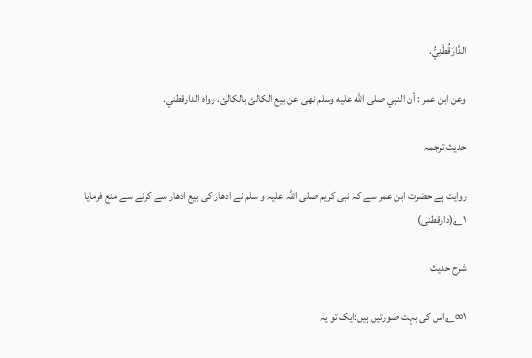الدَّارَقُطْنِيُّ.

وعن ابن عمر : أن النبي صلى الله عليه وسلم نهى عن بيع الكالئ بالكالئ. رواه الدارقطني.

حدیث ترجمہ

روایت ہے حضرت ابن عمر سے کہ نبی کریم صلی اللّٰہ علیہ و سلم نے ادھار کی بیع ادھار سے کرنے سے منع فرمایا ۱؎(دارقطنی)

شرح حدیث

۱∞؎اس کی بہت صورتیں ہیں:ایک تو یہ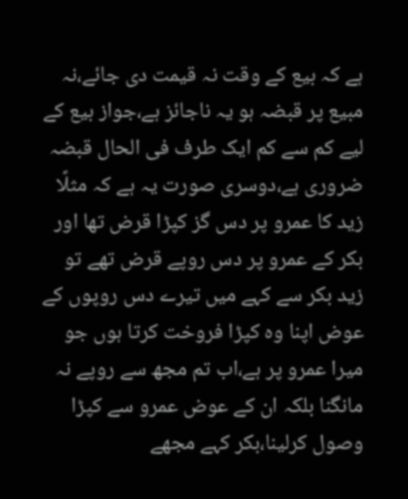ہے کہ بیع کے وقت نہ قیمت دی جائے،نہ مبیع پر قبضہ ہو یہ ناجائز ہے،جواز بیع کے لیے کم سے کم ایک طرف فی الحال قبضہ ضروری ہے،دوسری صورت یہ ہے کہ مثلًا زید کا عمرو پر دس گز کپڑا قرض تھا اور بکر کے عمرو پر دس روپے قرض تھے تو زید بکر سے کہے میں تیرے دس روپوں کے عوض اپنا وہ کپڑا فروخت کرتا ہوں جو میرا عمرو پر ہے،اب تم مجھ سے روپے نہ مانگنا بلکہ ان کے عوض عمرو سے کپڑا وصول کرلینا،بکر کہے مجھے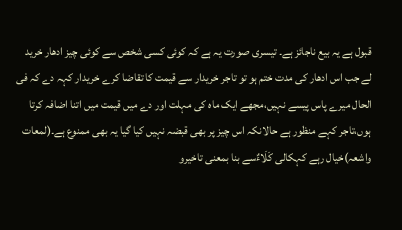قبول ہے یہ بیع ناجائز ہے۔ تیسری صورت یہ ہے کہ کوئی کسی شخص سے کوئی چیز ادھار خرید لے جب اس ادھار کی مدت ختم ہو تو تاجر خریدار سے قیمت کا تقاضا کرے خریدار کہہ دے کہ فی الحال میرے پاس پیسے نہیں،مجھے ایک ماہ کی مہلت اور دے میں قیمت میں اتنا اضافہ کرتا ہوں،تاجر کہے منظور ہے حالانکہ اس چیز پر بھی قبضہ نہیں کیا گیا یہ بھی ممنوع ہے۔(لمعات واشعہ)خیال رہے کہکالی كَلَاءٌسے بنا بمعنی تاخیرو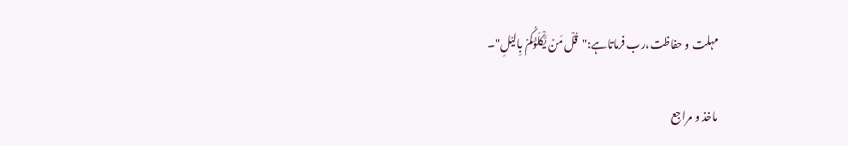مہلت و حفاظت،رب فرماتاہے:"قُلْ مَنۡ یَّکْلَؤُکُمۡ بِالیۡلِ"۔

ماخذ و مراجع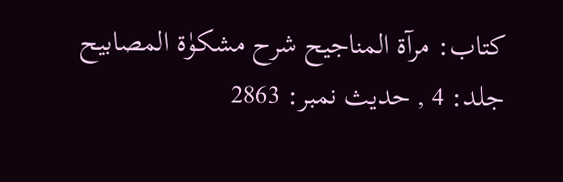کتاب: مرآۃ المناجیح شرح مشکوٰۃ المصابیح جلد: 4 , حدیث نمبر: 2863